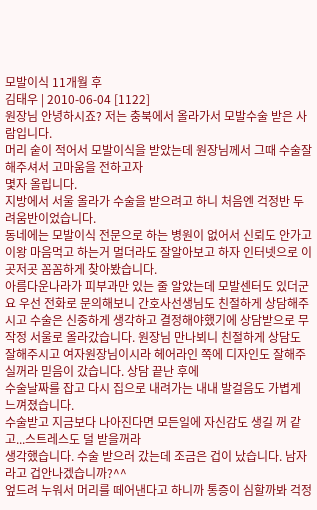모발이식 11개월 후
김태우 | 2010-06-04 [1122]
원장님 안녕하시죠? 저는 충북에서 올라가서 모발수술 받은 사람입니다.
머리 숱이 적어서 모발이식을 받았는데 원장님께서 그때 수술잘해주셔서 고마움을 전하고자
몇자 올립니다.
지방에서 서울 올라가 수술을 받으려고 하니 처음엔 걱정반 두려움반이었습니다.
동네에는 모발이식 전문으로 하는 병원이 없어서 신뢰도 안가고 이왕 마음먹고 하는거 멀더라도 잘알아보고 하자 인터넷으로 이곳저곳 꼼꼼하게 찾아봤습니다.
아름다운나라가 피부과만 있는 줄 알았는데 모발센터도 있더군요 우선 전화로 문의해보니 간호사선생님도 친절하게 상담해주시고 수술은 신중하게 생각하고 결정해야했기에 상담받으로 무작정 서울로 올라갔습니다. 원장님 만나뵈니 친절하게 상담도 잘해주시고 여자원장님이시라 헤어라인 쪽에 디자인도 잘해주실꺼라 믿음이 갔습니다. 상담 끝난 후에
수술날짜를 잡고 다시 집으로 내려가는 내내 발걸음도 가볍게 느껴졌습니다.
수술받고 지금보다 나아진다면 모든일에 자신감도 생길 꺼 같고...스트레스도 덜 받을꺼라
생각했습니다. 수술 받으러 갔는데 조금은 겁이 났습니다. 남자라고 겁안나겠습니까?^^
엎드려 누워서 머리를 떼어낸다고 하니까 통증이 심할까봐 걱정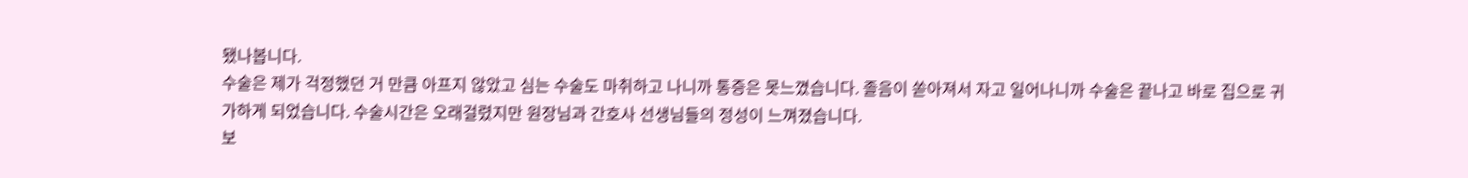됐나봅니다.
수술은 제가 걱정했던 거 만큼 아프지 않았고 심는 수술도 마취하고 나니까 통증은 못느꼈습니다. 졸음이 쏟아져서 자고 일어나니까 수술은 끝나고 바로 집으로 귀가하게 되었습니다. 수술시간은 오래걸렸지만 원장님과 간호사 선생님들의 정성이 느껴졌습니다.
보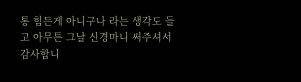통 힘든게 아니구나 라는 생각도 들고 아무튼 그날 신경마니 써주셔서 감사합니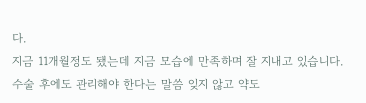다.
지금 11개월정도 됐는데 지금 모습에 만족하며 잘 지내고 있습니다.
수술 후에도 관리해야 한다는 말씀 잊지 않고 약도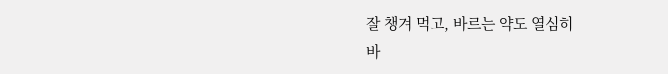잘 챙겨 먹고, 바르는 약도 열심히
바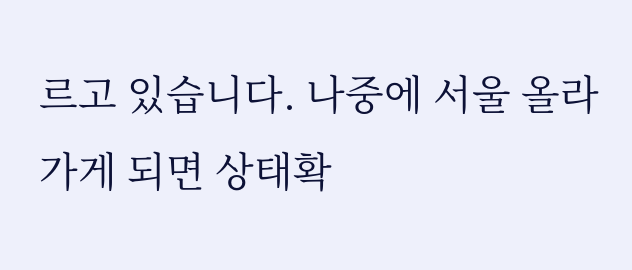르고 있습니다. 나중에 서울 올라가게 되면 상태확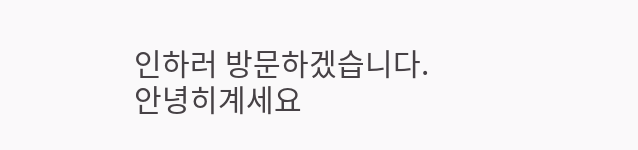인하러 방문하겠습니다.
안녕히계세요